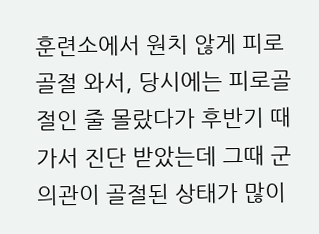훈련소에서 원치 않게 피로골절 와서, 당시에는 피로골절인 줄 몰랐다가 후반기 때 가서 진단 받았는데 그때 군의관이 골절된 상태가 많이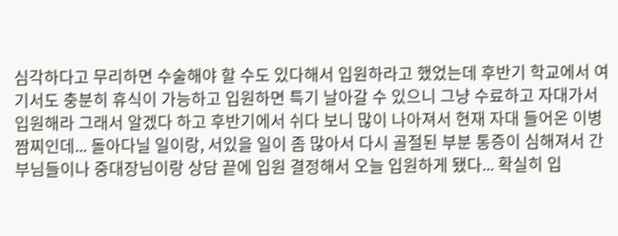심각하다고 무리하면 수술해야 할 수도 있다해서 입원하라고 했었는데 후반기 학교에서 여기서도 충분히 휴식이 가능하고 입원하면 특기 날아갈 수 있으니 그냥 수료하고 자대가서 입원해라 그래서 알겠다 하고 후반기에서 쉬다 보니 많이 나아져서 현재 자대 들어온 이병 짬찌인데... 돌아다닐 일이랑, 서있을 일이 좀 많아서 다시 골절된 부분 통증이 심해져서 간부님들이나 중대장님이랑 상담 끝에 입원 결정해서 오늘 입원하게 됐다... 확실히 입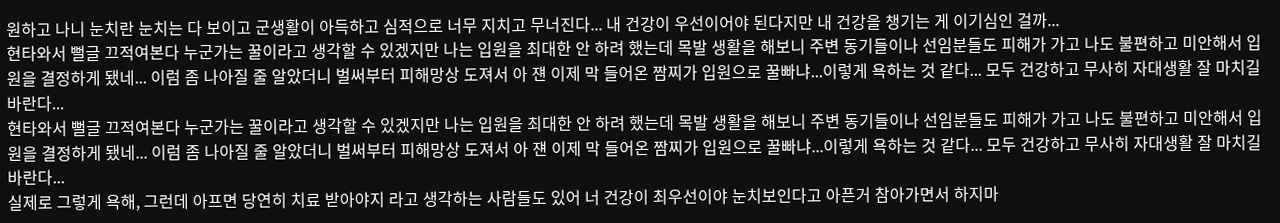원하고 나니 눈치란 눈치는 다 보이고 군생활이 아득하고 심적으로 너무 지치고 무너진다... 내 건강이 우선이어야 된다지만 내 건강을 챙기는 게 이기심인 걸까...
현타와서 뻘글 끄적여본다 누군가는 꿀이라고 생각할 수 있겠지만 나는 입원을 최대한 안 하려 했는데 목발 생활을 해보니 주변 동기들이나 선임분들도 피해가 가고 나도 불편하고 미안해서 입원을 결정하게 됐네... 이럼 좀 나아질 줄 알았더니 벌써부터 피해망상 도져서 아 쟨 이제 막 들어온 짬찌가 입원으로 꿀빠냐...이렇게 욕하는 것 같다... 모두 건강하고 무사히 자대생활 잘 마치길 바란다...
현타와서 뻘글 끄적여본다 누군가는 꿀이라고 생각할 수 있겠지만 나는 입원을 최대한 안 하려 했는데 목발 생활을 해보니 주변 동기들이나 선임분들도 피해가 가고 나도 불편하고 미안해서 입원을 결정하게 됐네... 이럼 좀 나아질 줄 알았더니 벌써부터 피해망상 도져서 아 쟨 이제 막 들어온 짬찌가 입원으로 꿀빠냐...이렇게 욕하는 것 같다... 모두 건강하고 무사히 자대생활 잘 마치길 바란다...
실제로 그렇게 욕해, 그런데 아프면 당연히 치료 받아야지 라고 생각하는 사람들도 있어 너 건강이 최우선이야 눈치보인다고 아픈거 참아가면서 하지마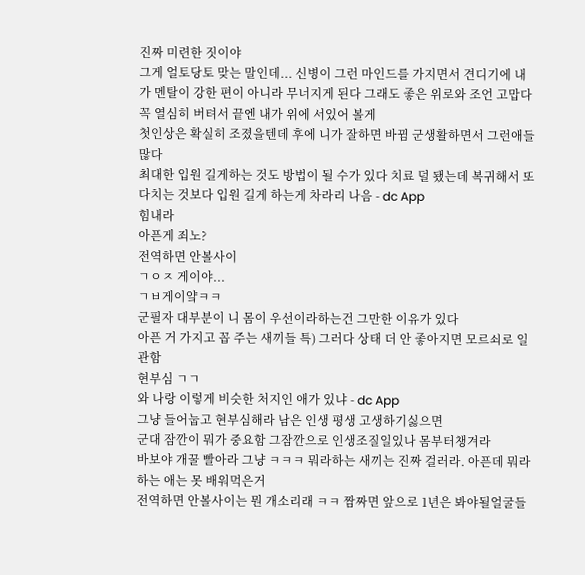진짜 미련한 짓이야
그게 얼토당토 맞는 말인데... 신병이 그런 마인드를 가지면서 견디기에 내가 멘탈이 강한 편이 아니라 무너지게 된다 그래도 좋은 위로와 조언 고맙다 꼭 열심히 버텨서 끝엔 내가 위에 서있어 볼게
첫인상은 확실히 조졌을텐데 후에 니가 잘하면 바뀜 군생활하면서 그런애들많다
최대한 입원 길게하는 것도 방법이 될 수가 있다 치료 덜 됐는데 복귀해서 또 다치는 것보다 입원 길게 하는게 차라리 나음 - dc App
힘내라
아픈게 죄노?
전역하면 안볼사이
ㄱㅇㅈ 게이야...
ㄱㅂ게이얔ㅋㅋ
군필자 대부분이 니 몸이 우선이라하는건 그만한 이유가 있다
아픈 거 가지고 꼽 주는 새끼들 특) 그러다 상태 더 안 좋아지면 모르쇠로 일관함
현부심 ㄱㄱ
와 나랑 이렇게 비슷한 처지인 애가 있냐 - dc App
그냥 들어눕고 현부심해라 남은 인생 평생 고생하기싫으면
군대 잠깐이 뭐가 중요함 그잠깐으로 인생조질일있나 몸부터챙겨라
바보야 개꿀 빨아라 그냥 ㅋㅋㅋ 뭐라하는 새끼는 진짜 걸러라. 아픈데 뭐라하는 애는 못 배워먹은거
전역하면 안볼사이는 뭔 개소리래 ㅋㅋ 짬짜면 앞으로 1년은 봐야될얼굴들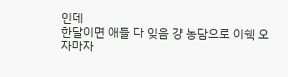인데
한달이면 애들 다 잊음 걍 농담으로 이쉑 오자마자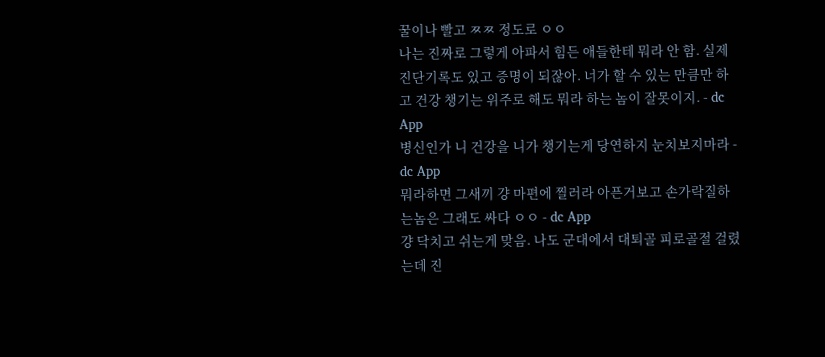꿀이나 빨고 ㅉㅉ 정도로 ㅇㅇ
나는 진짜로 그렇게 아파서 힘든 애들한테 뭐라 안 함. 실제 진단기록도 있고 증명이 되잖아. 너가 할 수 있는 만큼만 하고 건강 챙기는 위주로 해도 뭐라 하는 놈이 잘못이지. - dc App
병신인가 니 건강을 니가 챙기는게 당연하지 눈치보지마라 - dc App
뭐라하면 그새끼 걍 마편에 찔러라 아픈거보고 손가락질하는놈은 그래도 싸다 ㅇㅇ - dc App
걍 닥치고 쉬는게 맞음. 나도 군대에서 대퇴골 피로골절 걸렸는데 진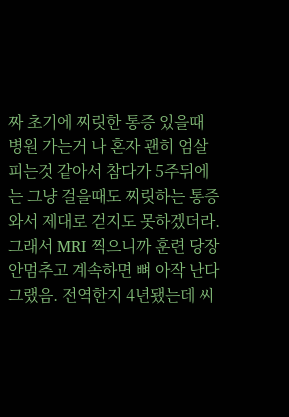짜 초기에 찌릿한 통증 있을때 병원 가는거 나 혼자 괜히 엄살 피는것 같아서 참다가 5주뒤에는 그냥 걸을때도 찌릿하는 통증 와서 제대로 걷지도 못하겠더라. 그래서 MRI 찍으니까 훈련 당장 안멈추고 계속하면 뼈 아작 난다 그랬음. 전역한지 4년됐는데 씨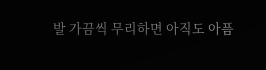발 가끔씩 무리하면 아직도 아픔